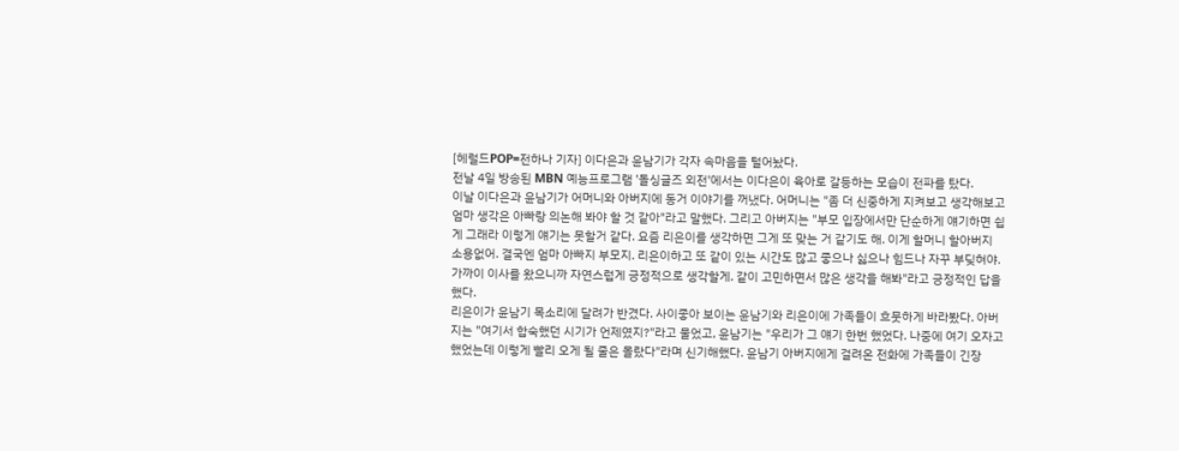[헤럴드POP=전하나 기자] 이다은과 윤남기가 각자 속마음을 털어놨다.
전날 4일 방송된 MBN 예능프로그램 '돌싱글즈 외전'에서는 이다은이 육아로 갈등하는 모습이 전파를 탔다.
이날 이다은과 윤남기가 어머니와 아버지에 동거 이야기를 꺼냈다. 어머니는 "좀 더 신중하게 지켜보고 생각해보고 엄마 생각은 아빠랑 의논해 봐야 할 것 같아"라고 말했다. 그리고 아버지는 "부모 입장에서만 단순하게 얘기하면 쉽게 그래라 이렇게 얘기는 못할거 같다. 요즘 리은이를 생각하면 그게 또 맞는 거 같기도 해. 이게 할머니 할아버지 소용없어. 결국엔 엄마 아빠지 부모지. 리은이하고 또 같이 있는 시간도 많고 좋으나 싫으나 힘드나 자꾸 부딪혀야. 가까이 이사를 왔으니까 자연스럽게 긍정적으로 생각할게. 같이 고민하면서 많은 생각을 해봐"라고 긍정적인 답을 했다.
리은이가 윤남기 목소리에 달려가 반겼다. 사이좋아 보이는 윤남기와 리은이에 가족들이 흐뭇하게 바라봤다. 아버지는 "여기서 합숙했던 시기가 언제였지?"라고 물었고, 윤남기는 "우리가 그 얘기 한번 했었다. 나중에 여기 오자고 했었는데 이렇게 빨리 오게 될 줄은 몰랐다"라며 신기해했다. 윤남기 아버지에게 걸려온 전화에 가족들이 긴장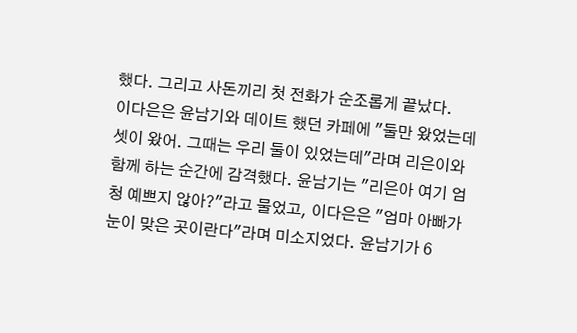했다. 그리고 사돈끼리 첫 전화가 순조롭게 끝났다.
이다은은 윤남기와 데이트 했던 카페에 "둘만 왔었는데 셋이 왔어. 그때는 우리 둘이 있었는데"라며 리은이와 함께 하는 순간에 감격했다. 윤남기는 "리은아 여기 엄청 예쁘지 않아?"라고 물었고, 이다은은 "엄마 아빠가 눈이 맞은 곳이란다"라며 미소지었다. 윤남기가 6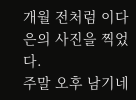개월 전처럼 이다은의 사진을 찍었다.
주말 오후 남기네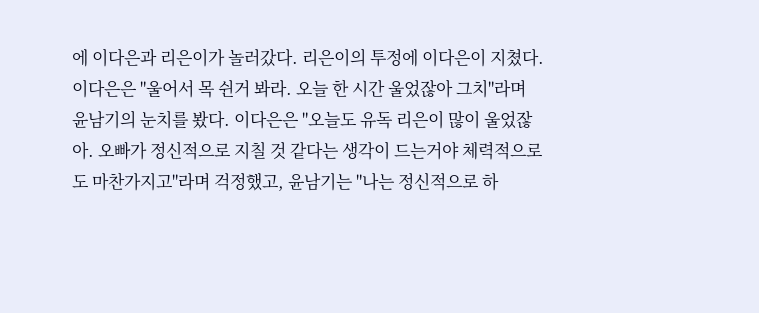에 이다은과 리은이가 놀러갔다. 리은이의 투정에 이다은이 지쳤다. 이다은은 "울어서 목 쉰거 봐라. 오늘 한 시간 울었잖아 그치"라며 윤남기의 눈치를 봤다. 이다은은 "오늘도 유독 리은이 많이 울었잖아. 오빠가 정신적으로 지칠 것 같다는 생각이 드는거야 체력적으로도 마찬가지고"라며 걱정했고, 윤남기는 "나는 정신적으로 하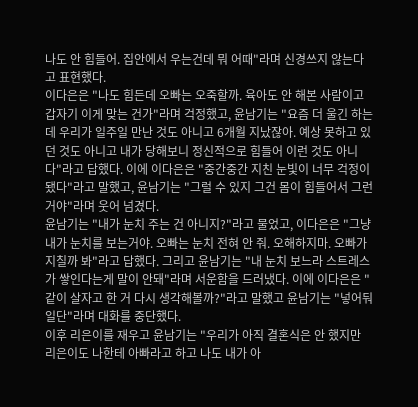나도 안 힘들어. 집안에서 우는건데 뭐 어때"라며 신경쓰지 않는다고 표현했다.
이다은은 "나도 힘든데 오빠는 오죽할까. 육아도 안 해본 사람이고 갑자기 이게 맞는 건가"라며 걱정했고, 윤남기는 "요즘 더 울긴 하는데 우리가 일주일 만난 것도 아니고 6개월 지났잖아. 예상 못하고 있던 것도 아니고 내가 당해보니 정신적으로 힘들어 이런 것도 아니다"라고 답했다. 이에 이다은은 "중간중간 지친 눈빛이 너무 걱정이 됐다"라고 말했고, 윤남기는 "그럴 수 있지 그건 몸이 힘들어서 그런거야"라며 웃어 넘겼다.
윤남기는 "내가 눈치 주는 건 아니지?"라고 물었고, 이다은은 "그냥 내가 눈치를 보는거야. 오빠는 눈치 전혀 안 줘. 오해하지마. 오빠가 지칠까 봐"라고 답했다. 그리고 윤남기는 "내 눈치 보느라 스트레스가 쌓인다는게 말이 안돼"라며 서운함을 드러냈다. 이에 이다은은 "같이 살자고 한 거 다시 생각해볼까?"라고 말했고 윤남기는 "넣어둬 일단"라며 대화를 중단했다.
이후 리은이를 재우고 윤남기는 "우리가 아직 결혼식은 안 했지만 리은이도 나한테 아빠라고 하고 나도 내가 아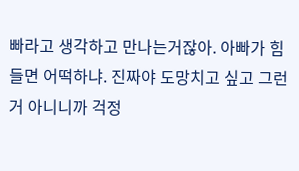빠라고 생각하고 만나는거잖아. 아빠가 힘들면 어떡하냐. 진짜야 도망치고 싶고 그런거 아니니까 걱정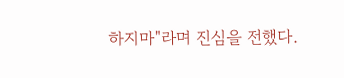하지마"라며 진심을 전했다.